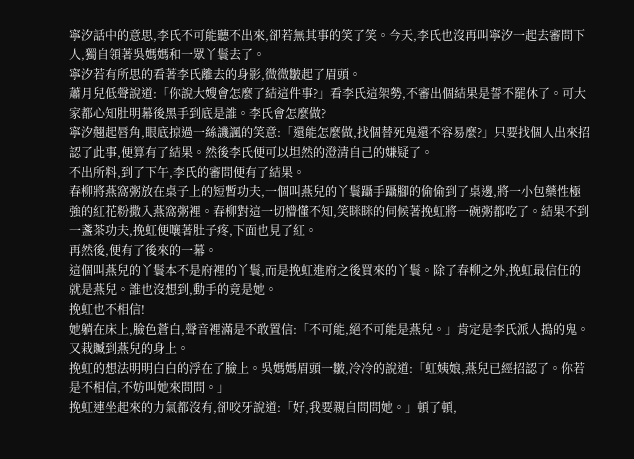寧汐話中的意思,李氏不可能聽不出來,卻若無其事的笑了笑。今天,李氏也沒再叫寧汐一起去審問下人,獨自領著吳媽媽和一眾丫鬟去了。
寧汐若有所思的看著李氏離去的身影,微微皺起了眉頭。
蕭月兒低聲說道:「你說大嫂會怎麼了結這件事?」看李氏這架勢,不審出個結果是誓不罷休了。可大家都心知肚明幕後黑手到底是誰。李氏會怎麼做?
寧汐翹起唇角,眼底掠過一絲譏諷的笑意:「還能怎麼做,找個替死鬼還不容易麼?」只要找個人出來招認了此事,便算有了結果。然後李氏便可以坦然的澄清自己的嫌疑了。
不出所料,到了下午,李氏的審問便有了結果。
春柳將燕窩粥放在桌子上的短暫功夫,一個叫燕兒的丫鬟躡手躡腳的偷偷到了桌邊,將一小包藥性極強的紅花粉撒入燕窩粥裡。春柳對這一切懵懂不知,笑眯眯的伺候著挽虹將一碗粥都吃了。結果不到一盞茶功夫,挽虹便嚷著肚子疼,下面也見了紅。
再然後,便有了後來的一幕。
這個叫燕兒的丫鬟本不是府裡的丫鬟,而是挽虹進府之後買來的丫鬟。除了春柳之外,挽虹最信任的就是燕兒。誰也沒想到,動手的竟是她。
挽虹也不相信!
她躺在床上,臉色蒼白,聲音裡滿是不敢置信:「不可能,絕不可能是燕兒。」肯定是李氏派人搗的鬼。又栽贓到燕兒的身上。
挽虹的想法明明白白的浮在了臉上。吳媽媽眉頭一皺,冷冷的說道:「虹姨娘,燕兒已經招認了。你若是不相信,不妨叫她來問問。」
挽虹連坐起來的力氣都沒有,卻咬牙說道:「好,我要親自問問她。」頓了頓,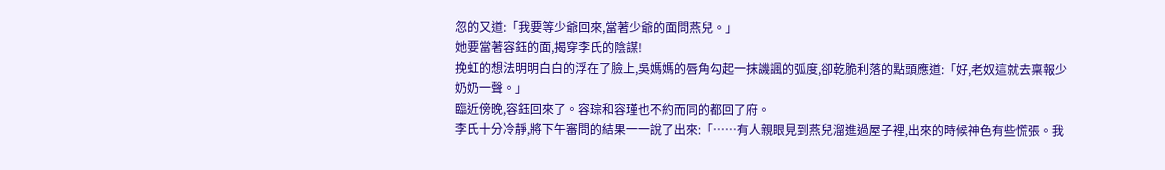忽的又道:「我要等少爺回來,當著少爺的面問燕兒。」
她要當著容鈺的面,揭穿李氏的陰謀!
挽虹的想法明明白白的浮在了臉上,吳媽媽的唇角勾起一抹譏諷的弧度,卻乾脆利落的點頭應道:「好,老奴這就去稟報少奶奶一聲。」
臨近傍晚,容鈺回來了。容琮和容瑾也不約而同的都回了府。
李氏十分冷靜,將下午審問的結果一一說了出來:「……有人親眼見到燕兒溜進過屋子裡,出來的時候神色有些慌張。我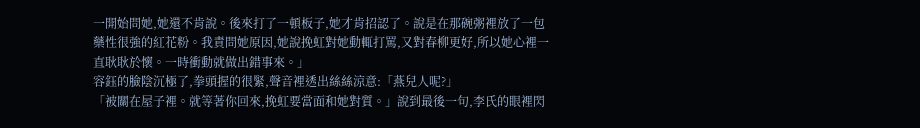一開始問她,她還不肯說。後來打了一頓板子,她才肯招認了。說是在那碗粥裡放了一包藥性很強的紅花粉。我責問她原因,她說挽虹對她動輒打罵,又對春柳更好,所以她心裡一直耿耿於懷。一時衝動就做出錯事來。」
容鈺的臉陰沉極了,拳頭握的很緊,聲音裡透出絲絲涼意:「燕兒人呢?」
「被關在屋子裡。就等著你回來,挽虹要當面和她對質。」說到最後一句,李氏的眼裡閃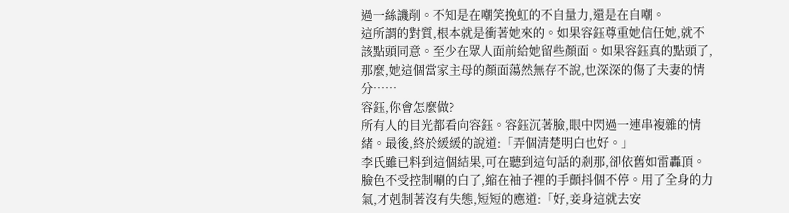過一絲譏削。不知是在嘲笑挽虹的不自量力,還是在自嘲。
這所謂的對質,根本就是衝著她來的。如果容鈺尊重她信任她,就不該點頭同意。至少在眾人面前給她留些顏面。如果容鈺真的點頭了,那麼,她這個當家主母的顏面蕩然無存不說,也深深的傷了夫妻的情分……
容鈺,你會怎麼做?
所有人的目光都看向容鈺。容鈺沉著臉,眼中閃過一連串複雜的情緒。最後,終於緩緩的說道:「弄個清楚明白也好。」
李氏雖已料到這個結果,可在聽到這句話的剎那,卻依舊如雷轟頂。臉色不受控制唰的白了,縮在袖子裡的手顫抖個不停。用了全身的力氣,才剋制著沒有失態,短短的應道:「好,妾身這就去安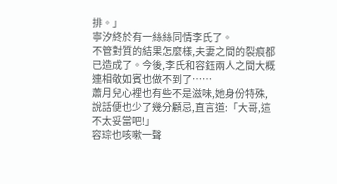排。」
寧汐終於有一絲絲同情李氏了。
不管對質的結果怎麼樣,夫妻之間的裂痕都已造成了。今後,李氏和容鈺兩人之間大概連相敬如賓也做不到了……
蕭月兒心裡也有些不是滋味,她身份特殊,說話便也少了幾分顧忌,直言道:「大哥,這不太妥當吧!」
容琮也咳嗽一聲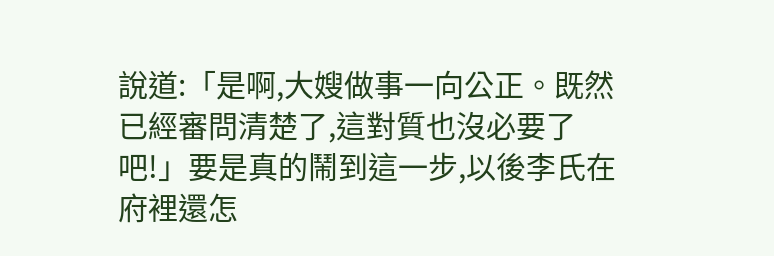說道:「是啊,大嫂做事一向公正。既然已經審問清楚了,這對質也沒必要了吧!」要是真的鬧到這一步,以後李氏在府裡還怎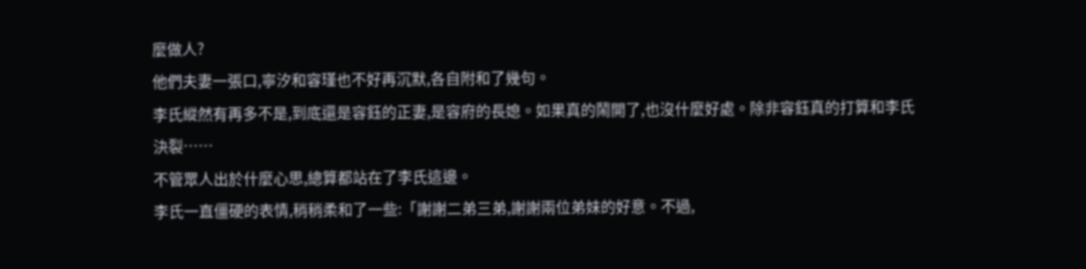麼做人?
他們夫妻一張口,寧汐和容瑾也不好再沉默,各自附和了幾句。
李氏縱然有再多不是,到底還是容鈺的正妻,是容府的長媳。如果真的鬧開了,也沒什麼好處。除非容鈺真的打算和李氏決裂……
不管眾人出於什麼心思,總算都站在了李氏這邊。
李氏一直僵硬的表情,稍稍柔和了一些:「謝謝二弟三弟,謝謝兩位弟妹的好意。不過,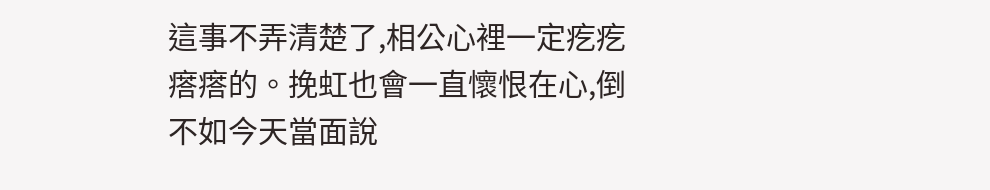這事不弄清楚了,相公心裡一定疙疙瘩瘩的。挽虹也會一直懷恨在心,倒不如今天當面說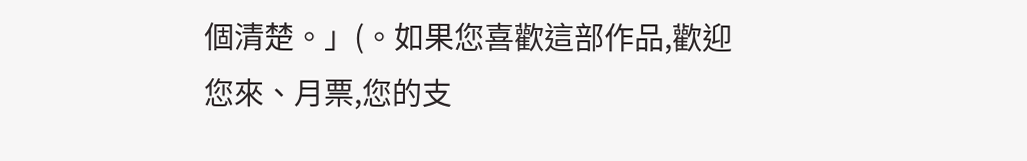個清楚。」(。如果您喜歡這部作品,歡迎您來、月票,您的支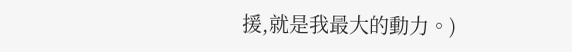援,就是我最大的動力。)